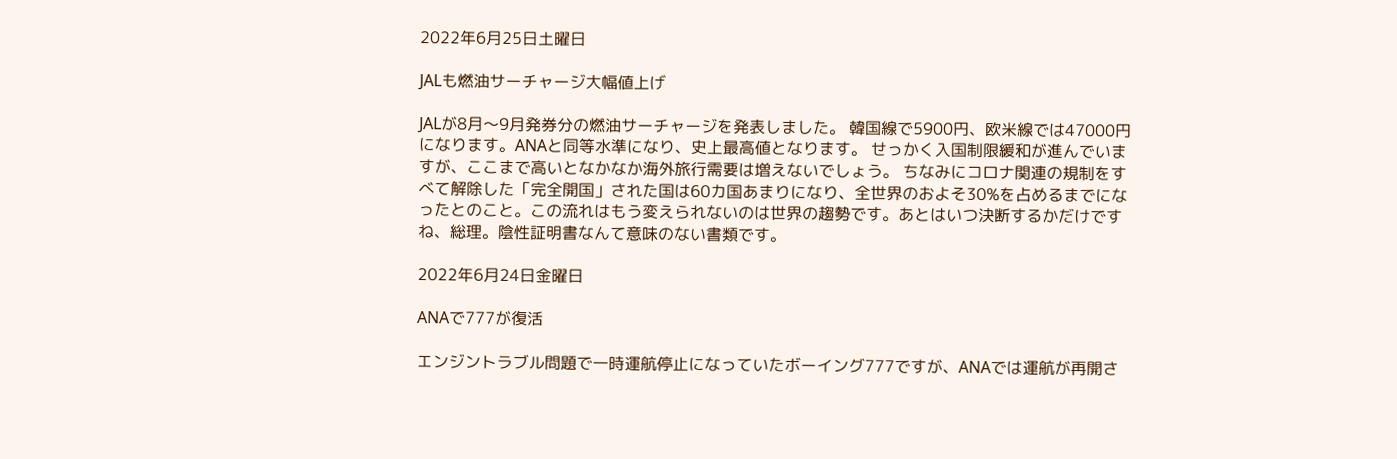2022年6月25日土曜日

JALも燃油サーチャージ大幅値上げ

JALが8月〜9月発券分の燃油サーチャージを発表しました。 韓国線で5900円、欧米線では47000円になります。ANAと同等水準になり、史上最高値となります。 せっかく入国制限緩和が進んでいますが、ここまで高いとなかなか海外旅行需要は増えないでしょう。 ちなみにコロナ関連の規制をすべて解除した「完全開国」された国は60カ国あまりになり、全世界のおよそ30%を占めるまでになったとのこと。この流れはもう変えられないのは世界の趨勢です。あとはいつ決断するかだけですね、総理。陰性証明書なんて意味のない書類です。

2022年6月24日金曜日

ANAで777が復活

エンジントラブル問題で一時運航停止になっていたボーイング777ですが、ANAでは運航が再開さ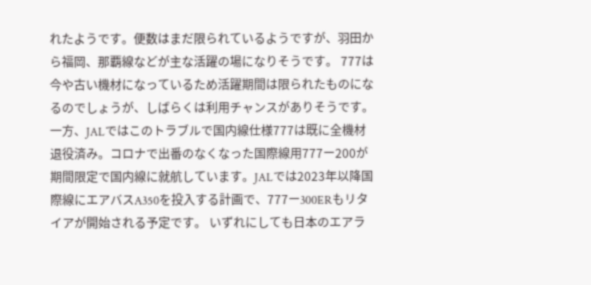れたようです。便数はまだ限られているようですが、羽田から福岡、那覇線などが主な活躍の場になりそうです。 777は今や古い機材になっているため活躍期間は限られたものになるのでしょうが、しばらくは利用チャンスがありそうです。 一方、JALではこのトラブルで国内線仕様777は既に全機材退役済み。コロナで出番のなくなった国際線用777ー200が期間限定で国内線に就航しています。JALでは2023年以降国際線にエアバスA350を投入する計画で、777ー300ERもリタイアが開始される予定です。 いずれにしても日本のエアラ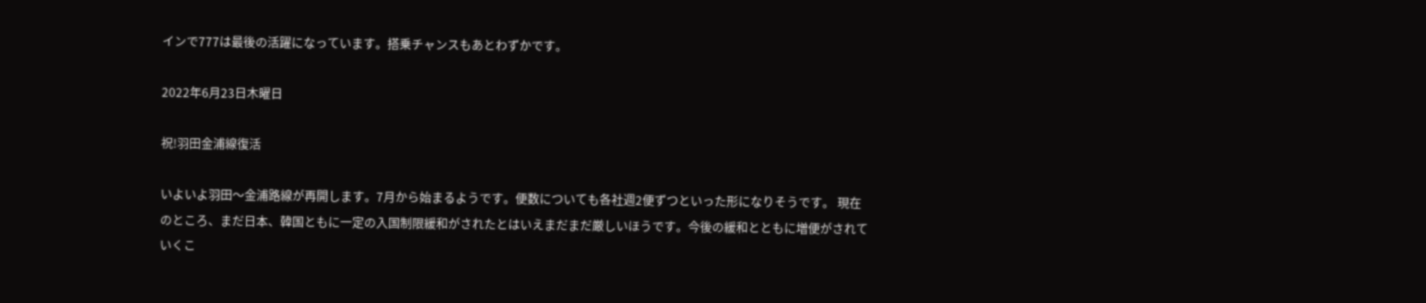インで777は最後の活躍になっています。搭乗チャンスもあとわずかです。

2022年6月23日木曜日

祝!羽田金浦線復活

いよいよ羽田〜金浦路線が再開します。7月から始まるようです。便数についても各社週2便ずつといった形になりそうです。 現在のところ、まだ日本、韓国ともに一定の入国制限緩和がされたとはいえまだまだ厳しいほうです。今後の緩和とともに増便がされていくこ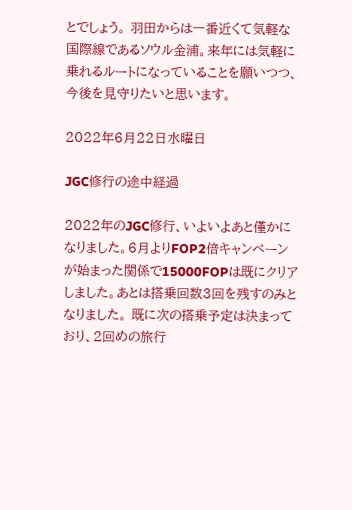とでしょう。 羽田からは一番近くて気軽な国際線であるソウル金浦。来年には気軽に乗れるルートになっていることを願いつつ、今後を見守りたいと思います。

2022年6月22日水曜日

JGC修行の途中経過

2022年のJGC修行、いよいよあと僅かになりました。6月よりFOP2倍キャンペーンが始まった関係で15000FOPは既にクリアしました。あとは搭乗回数3回を残すのみとなりました。 既に次の搭乗予定は決まっており、2回めの旅行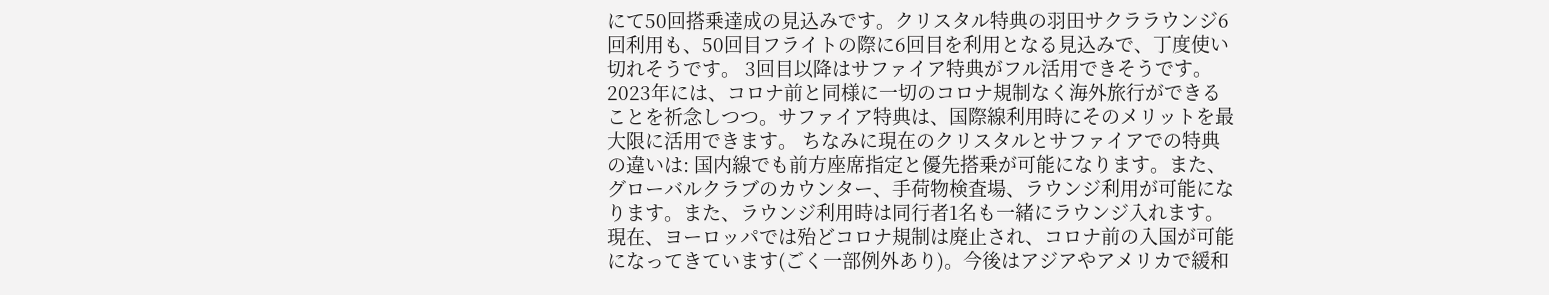にて50回搭乗達成の見込みです。クリスタル特典の羽田サクララウンジ6回利用も、50回目フライトの際に6回目を利用となる見込みで、丁度使い切れそうです。 3回目以降はサファイア特典がフル活用できそうです。2023年には、コロナ前と同様に一切のコロナ規制なく海外旅行ができることを祈念しつつ。サファイア特典は、国際線利用時にそのメリットを最大限に活用できます。 ちなみに現在のクリスタルとサファイアでの特典の違いは: 国内線でも前方座席指定と優先搭乗が可能になります。また、グローバルクラブのカウンター、手荷物検査場、ラウンジ利用が可能になります。また、ラウンジ利用時は同行者1名も一緒にラウンジ入れます。 現在、ヨーロッパでは殆どコロナ規制は廃止され、コロナ前の入国が可能になってきています(ごく一部例外あり)。今後はアジアやアメリカで緩和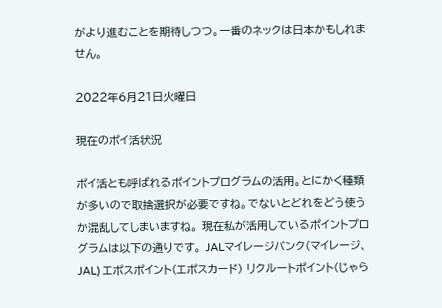がより進むことを期待しつつ。一番のネックは日本かもしれません。

2022年6月21日火曜日

現在のポイ活状況

ポイ活とも呼ばれるポイントプログラムの活用。とにかく種類が多いので取捨選択が必要ですね。でないとどれをどう使うか混乱してしまいますね。 現在私が活用しているポイントプログラムは以下の通りです。 JALマイレージバンク(マイレージ、JAL) エポスポイント(エポスカード) リクルートポイント(じゃら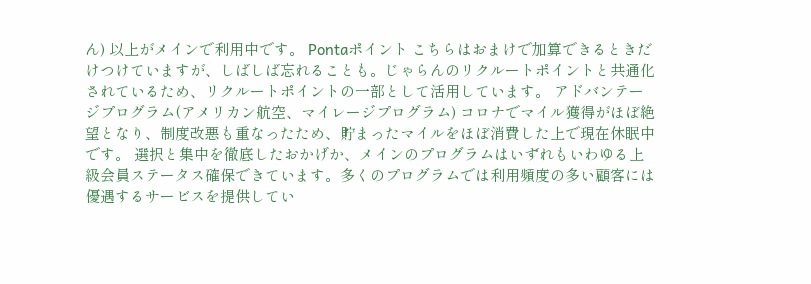ん) 以上がメインで利用中です。 Pontaポイント こちらはおまけで加算できるときだけつけていますが、しばしば忘れることも。じゃらんのリクルートポイントと共通化されているため、リクルートポイントの一部として活用しています。 アドバンテージプログラム(アメリカン航空、マイレージプログラム) コロナでマイル獲得がほぼ絶望となり、制度改悪も重なったため、貯まったマイルをほぼ消費した上で現在休眠中です。 選択と集中を徹底したおかげか、メインのプログラムはいずれもいわゆる上級会員ステータス確保できています。多くのプログラムでは利用頻度の多い顧客には優遇するサービスを提供してい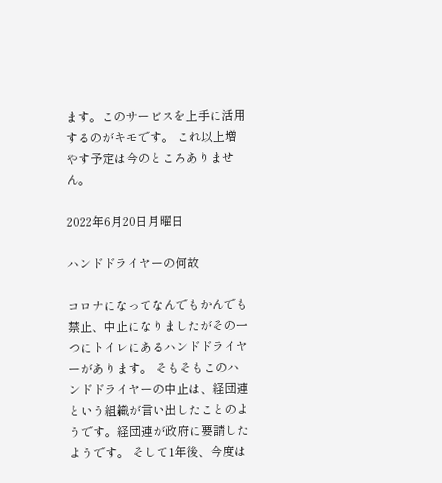ます。このサービスを上手に活用するのがキモです。 これ以上増やす予定は今のところありません。

2022年6月20日月曜日

ハンドドライヤーの何故

コロナになってなんでもかんでも禁止、中止になりましたがその一つにトイレにあるハンドドライヤーがあります。 そもそもこのハンドドライヤーの中止は、経団連という組織が言い出したことのようです。経団連が政府に要請したようです。 そして1年後、今度は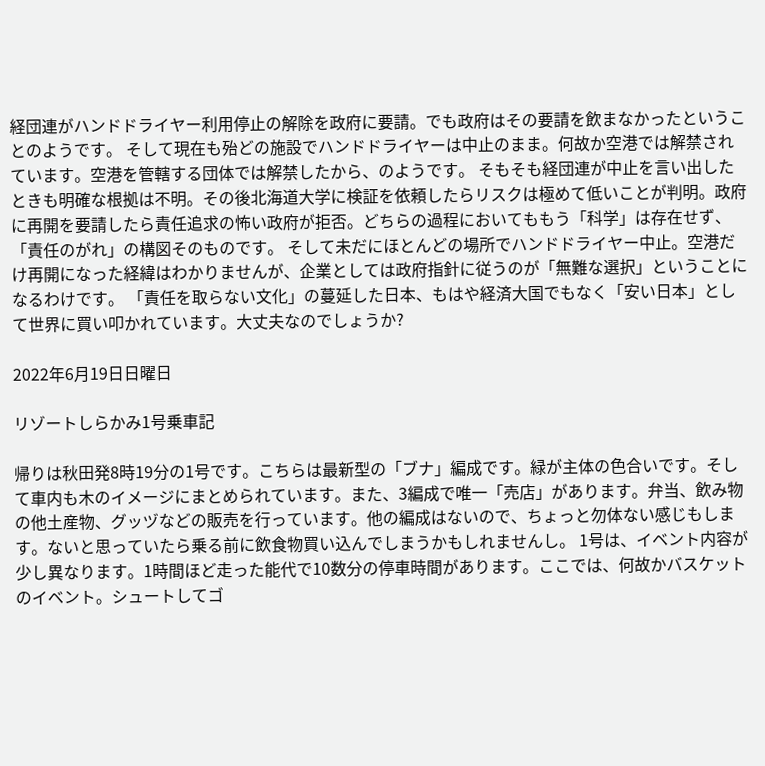経団連がハンドドライヤー利用停止の解除を政府に要請。でも政府はその要請を飲まなかったということのようです。 そして現在も殆どの施設でハンドドライヤーは中止のまま。何故か空港では解禁されています。空港を管轄する団体では解禁したから、のようです。 そもそも経団連が中止を言い出したときも明確な根拠は不明。その後北海道大学に検証を依頼したらリスクは極めて低いことが判明。政府に再開を要請したら責任追求の怖い政府が拒否。どちらの過程においてももう「科学」は存在せず、「責任のがれ」の構図そのものです。 そして未だにほとんどの場所でハンドドライヤー中止。空港だけ再開になった経緯はわかりませんが、企業としては政府指針に従うのが「無難な選択」ということになるわけです。 「責任を取らない文化」の蔓延した日本、もはや経済大国でもなく「安い日本」として世界に買い叩かれています。大丈夫なのでしょうか?

2022年6月19日日曜日

リゾートしらかみ1号乗車記

帰りは秋田発8時19分の1号です。こちらは最新型の「ブナ」編成です。緑が主体の色合いです。そして車内も木のイメージにまとめられています。また、3編成で唯一「売店」があります。弁当、飲み物の他土産物、グッヅなどの販売を行っています。他の編成はないので、ちょっと勿体ない感じもします。ないと思っていたら乗る前に飲食物買い込んでしまうかもしれませんし。 1号は、イベント内容が少し異なります。1時間ほど走った能代で10数分の停車時間があります。ここでは、何故かバスケットのイベント。シュートしてゴ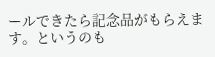ールできたら記念品がもらえます。というのも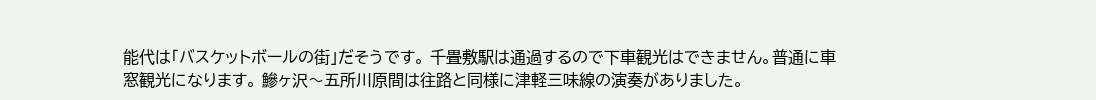能代は「バスケットボールの街」だそうです。 千畳敷駅は通過するので下車観光はできません。普通に車窓観光になります。 鰺ヶ沢〜五所川原間は往路と同様に津軽三味線の演奏がありました。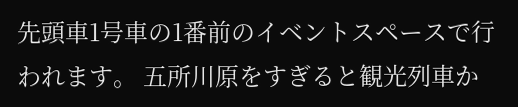先頭車1号車の1番前のイベントスペースで行われます。 五所川原をすぎると観光列車か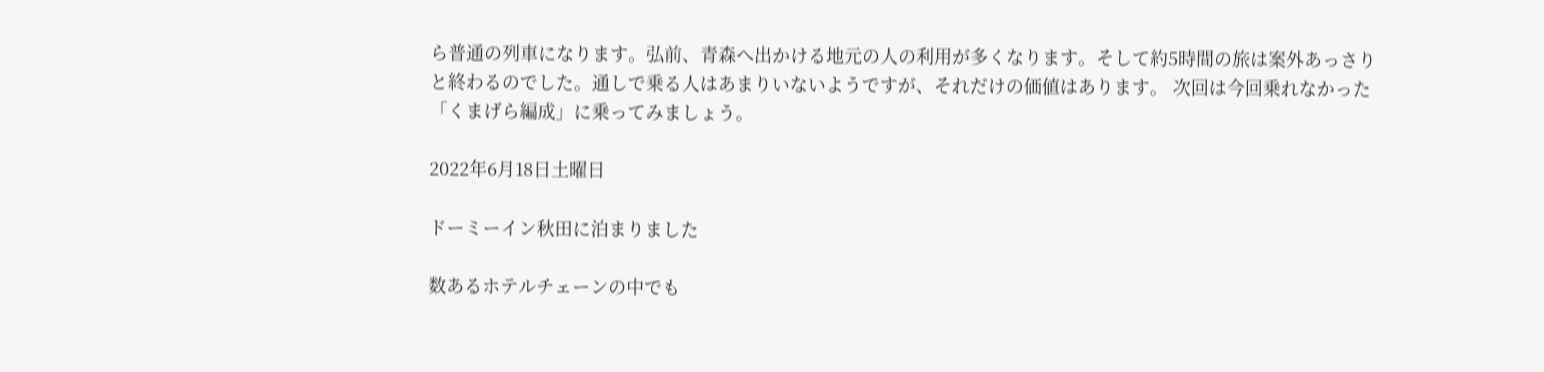ら普通の列車になります。弘前、青森へ出かける地元の人の利用が多くなります。そして約5時間の旅は案外あっさりと終わるのでした。通しで乗る人はあまりいないようですが、それだけの価値はあります。 次回は今回乗れなかった「くまげら編成」に乗ってみましょう。

2022年6月18日土曜日

ドーミーイン秋田に泊まりました

数あるホテルチェーンの中でも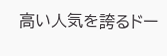高い人気を誇るドー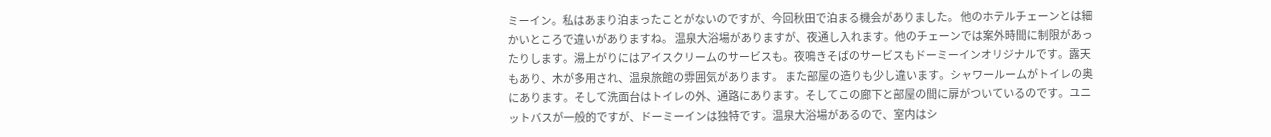ミーイン。私はあまり泊まったことがないのですが、今回秋田で泊まる機会がありました。 他のホテルチェーンとは細かいところで違いがありますね。 温泉大浴場がありますが、夜通し入れます。他のチェーンでは案外時間に制限があったりします。湯上がりにはアイスクリームのサービスも。夜鳴きそばのサービスもドーミーインオリジナルです。露天もあり、木が多用され、温泉旅館の雰囲気があります。 また部屋の造りも少し違います。シャワールームがトイレの奥にあります。そして洗面台はトイレの外、通路にあります。そしてこの廊下と部屋の間に扉がついているのです。ユニットバスが一般的ですが、ドーミーインは独特です。温泉大浴場があるので、室内はシ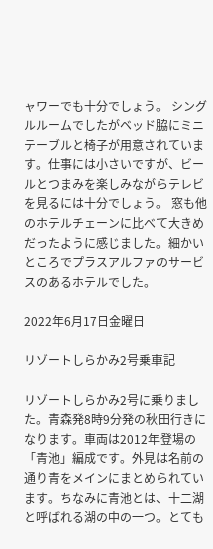ャワーでも十分でしょう。 シングルルームでしたがベッド脇にミニテーブルと椅子が用意されています。仕事には小さいですが、ビールとつまみを楽しみながらテレビを見るには十分でしょう。 窓も他のホテルチェーンに比べて大きめだったように感じました。細かいところでプラスアルファのサービスのあるホテルでした。

2022年6月17日金曜日

リゾートしらかみ2号乗車記

リゾートしらかみ2号に乗りました。青森発8時9分発の秋田行きになります。車両は2012年登場の「青池」編成です。外見は名前の通り青をメインにまとめられています。ちなみに青池とは、十二湖と呼ばれる湖の中の一つ。とても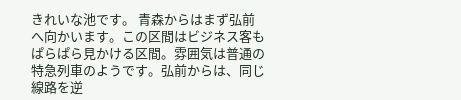きれいな池です。 青森からはまず弘前へ向かいます。この区間はビジネス客もぱらぱら見かける区間。雰囲気は普通の特急列車のようです。弘前からは、同じ線路を逆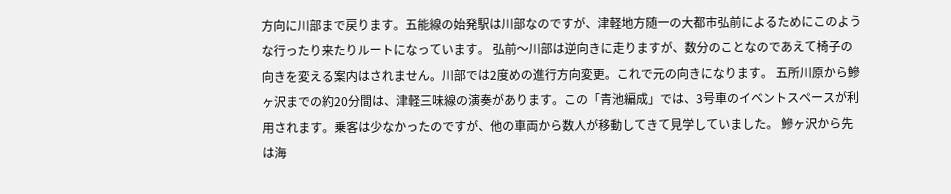方向に川部まで戻ります。五能線の始発駅は川部なのですが、津軽地方随一の大都市弘前によるためにこのような行ったり来たりルートになっています。 弘前〜川部は逆向きに走りますが、数分のことなのであえて椅子の向きを変える案内はされません。川部では2度めの進行方向変更。これで元の向きになります。 五所川原から鰺ヶ沢までの約20分間は、津軽三味線の演奏があります。この「青池編成」では、3号車のイベントスペースが利用されます。乗客は少なかったのですが、他の車両から数人が移動してきて見学していました。 鰺ヶ沢から先は海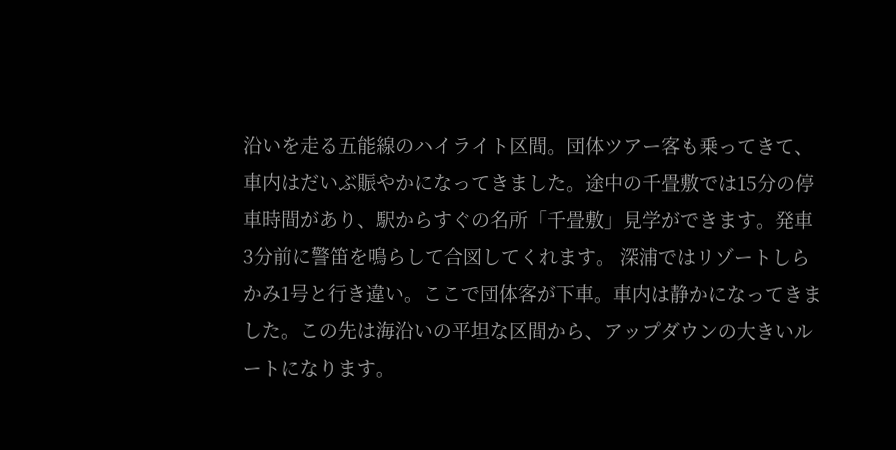沿いを走る五能線のハイライト区間。団体ツアー客も乗ってきて、車内はだいぶ賑やかになってきました。途中の千畳敷では15分の停車時間があり、駅からすぐの名所「千畳敷」見学ができます。発車3分前に警笛を鳴らして合図してくれます。 深浦ではリゾートしらかみ1号と行き違い。ここで団体客が下車。車内は静かになってきました。この先は海沿いの平坦な区間から、アップダウンの大きいルートになります。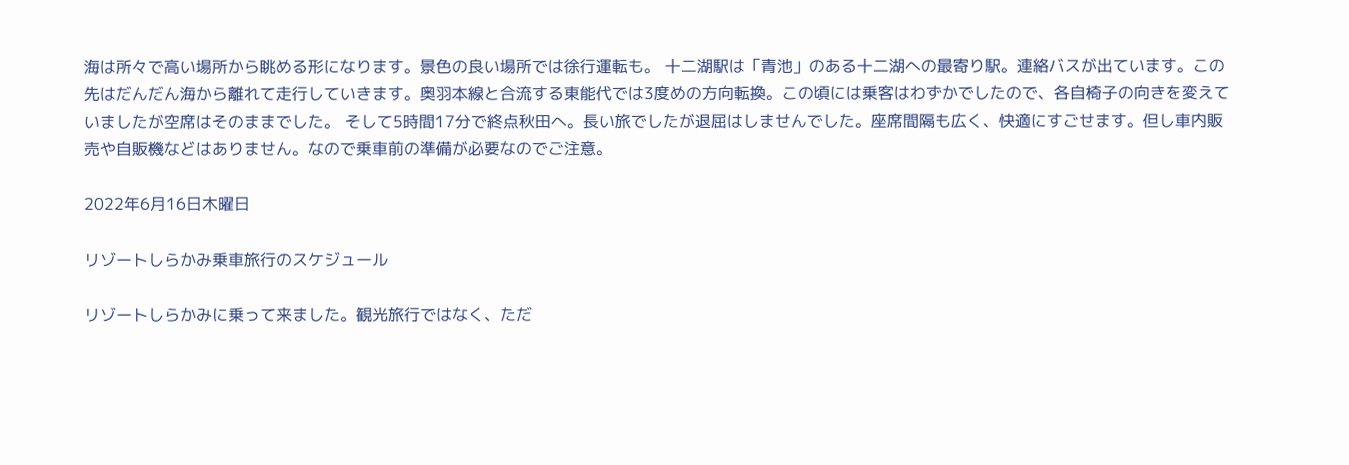海は所々で高い場所から眺める形になります。景色の良い場所では徐行運転も。 十二湖駅は「青池」のある十二湖への最寄り駅。連絡バスが出ています。この先はだんだん海から離れて走行していきます。奥羽本線と合流する東能代では3度めの方向転換。この頃には乗客はわずかでしたので、各自椅子の向きを変えていましたが空席はそのままでした。 そして5時間17分で終点秋田へ。長い旅でしたが退屈はしませんでした。座席間隔も広く、快適にすごせます。但し車内販売や自販機などはありません。なので乗車前の準備が必要なのでご注意。

2022年6月16日木曜日

リゾートしらかみ乗車旅行のスケジュール

リゾートしらかみに乗って来ました。観光旅行ではなく、ただ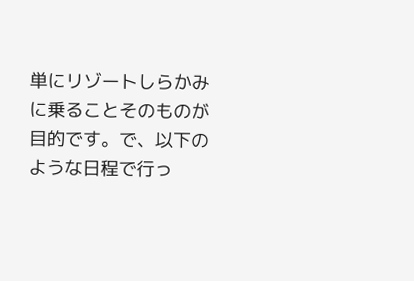単にリゾートしらかみに乗ることそのものが目的です。で、以下のような日程で行っ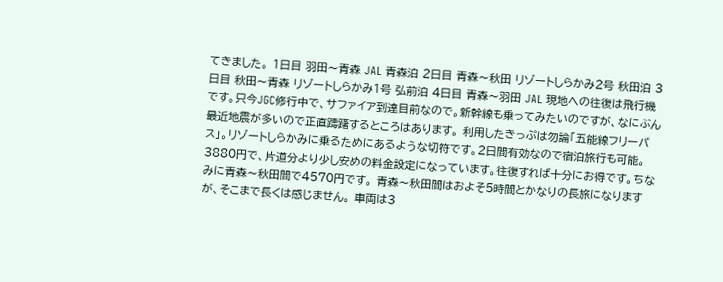てきました。 1日目 羽田〜青森 JAL 青森泊 2日目 青森〜秋田 リゾートしらかみ2号 秋田泊 3日目 秋田〜青森 リゾートしらかみ1号 弘前泊 4日目 青森〜羽田 JAL 現地への往復は飛行機です。只今JGC修行中で、サファイア到達目前なので。新幹線も乗ってみたいのですが、なにぶん最近地震が多いので正直躊躇するところはあります。 利用したきっぷは勿論「五能線フリーパス」。リゾートしらかみに乗るためにあるような切符です。2日間有効なので宿泊旅行も可能。3880円で、片道分より少し安めの料金設定になっています。往復すれば十分にお得です。ちなみに青森〜秋田間で4570円です。 青森〜秋田間はおよそ5時間とかなりの長旅になりますが、そこまで長くは感じません。 車両は3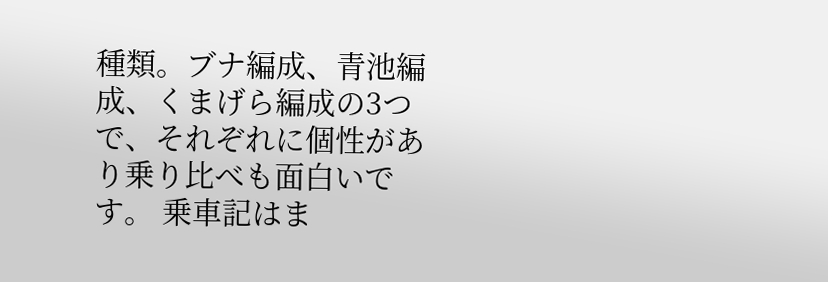種類。ブナ編成、青池編成、くまげら編成の3つで、それぞれに個性があり乗り比べも面白いです。 乗車記はま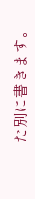た別に書きます。